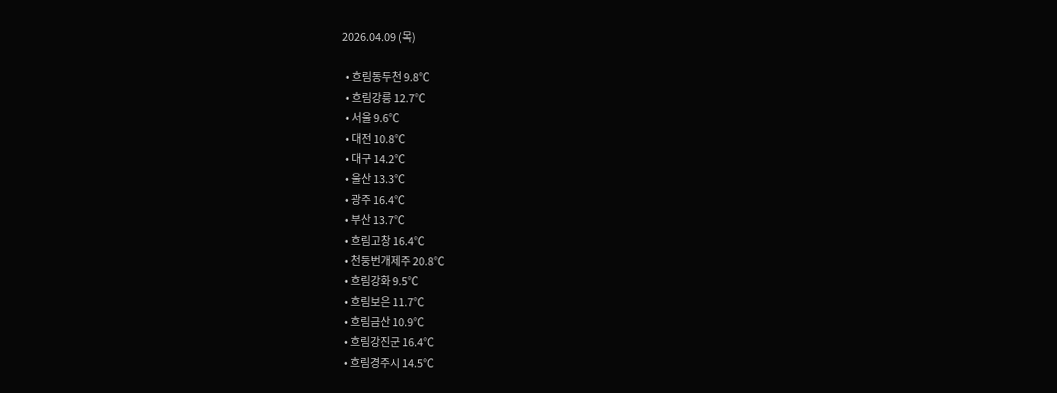2026.04.09 (목)

  • 흐림동두천 9.8℃
  • 흐림강릉 12.7℃
  • 서울 9.6℃
  • 대전 10.8℃
  • 대구 14.2℃
  • 울산 13.3℃
  • 광주 16.4℃
  • 부산 13.7℃
  • 흐림고창 16.4℃
  • 천둥번개제주 20.8℃
  • 흐림강화 9.5℃
  • 흐림보은 11.7℃
  • 흐림금산 10.9℃
  • 흐림강진군 16.4℃
  • 흐림경주시 14.5℃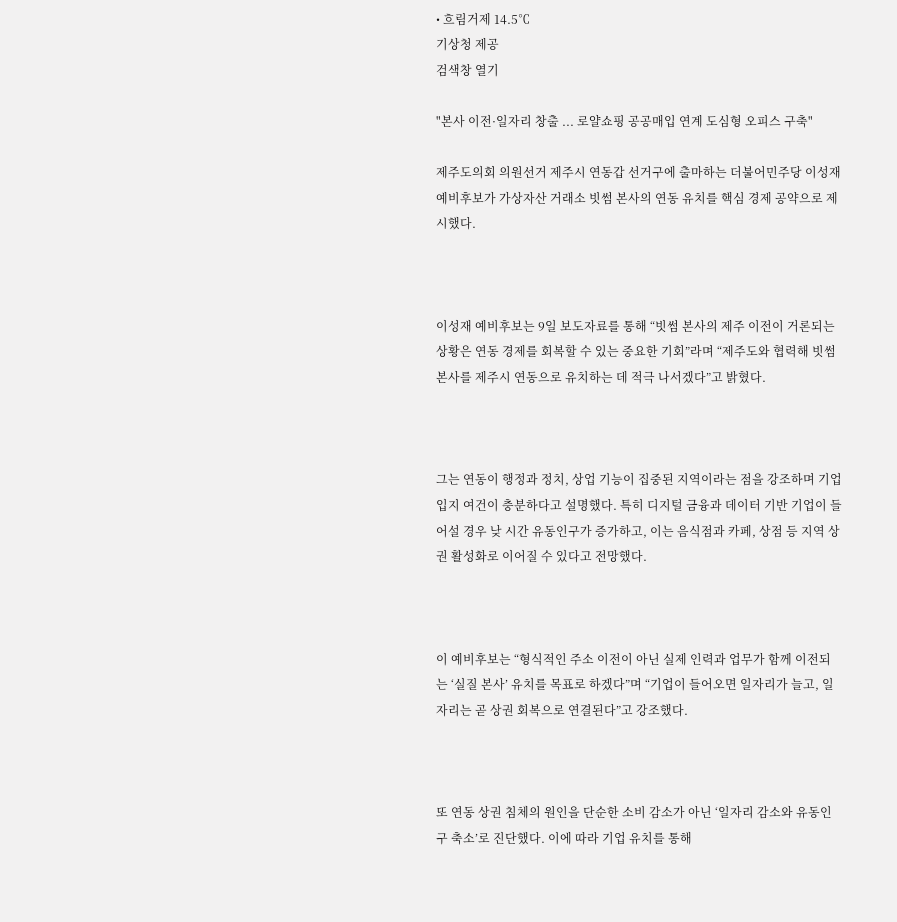• 흐림거제 14.5℃
기상청 제공
검색창 열기

"본사 이전·일자리 창출 ... 로얄쇼핑 공공매입 연계 도심형 오피스 구축"

제주도의회 의원선거 제주시 연동갑 선거구에 출마하는 더불어민주당 이성재 예비후보가 가상자산 거래소 빗썸 본사의 연동 유치를 핵심 경제 공약으로 제시했다.



이성재 예비후보는 9일 보도자료를 통해 “빗썸 본사의 제주 이전이 거론되는 상황은 연동 경제를 회복할 수 있는 중요한 기회”라며 “제주도와 협력해 빗썸 본사를 제주시 연동으로 유치하는 데 적극 나서겠다”고 밝혔다.



그는 연동이 행정과 정치, 상업 기능이 집중된 지역이라는 점을 강조하며 기업 입지 여건이 충분하다고 설명했다. 특히 디지털 금융과 데이터 기반 기업이 들어설 경우 낮 시간 유동인구가 증가하고, 이는 음식점과 카페, 상점 등 지역 상권 활성화로 이어질 수 있다고 전망했다.



이 예비후보는 “형식적인 주소 이전이 아닌 실제 인력과 업무가 함께 이전되는 ‘실질 본사’ 유치를 목표로 하겠다”며 “기업이 들어오면 일자리가 늘고, 일자리는 곧 상권 회복으로 연결된다”고 강조했다.



또 연동 상권 침체의 원인을 단순한 소비 감소가 아닌 ‘일자리 감소와 유동인구 축소’로 진단했다. 이에 따라 기업 유치를 통해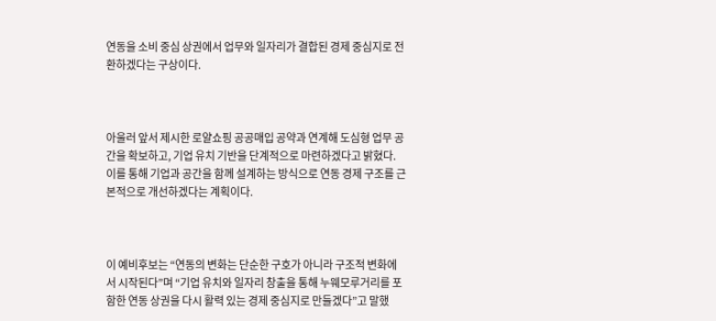연동을 소비 중심 상권에서 업무와 일자리가 결합된 경제 중심지로 전환하겠다는 구상이다.



아울러 앞서 제시한 로얄쇼핑 공공매입 공약과 연계해 도심형 업무 공간을 확보하고, 기업 유치 기반을 단계적으로 마련하겠다고 밝혔다. 이를 통해 기업과 공간을 함께 설계하는 방식으로 연동 경제 구조를 근본적으로 개선하겠다는 계획이다.



이 예비후보는 “연동의 변화는 단순한 구호가 아니라 구조적 변화에서 시작된다”며 “기업 유치와 일자리 창출을 통해 누웨모루거리를 포함한 연동 상권을 다시 활력 있는 경제 중심지로 만들겠다”고 말했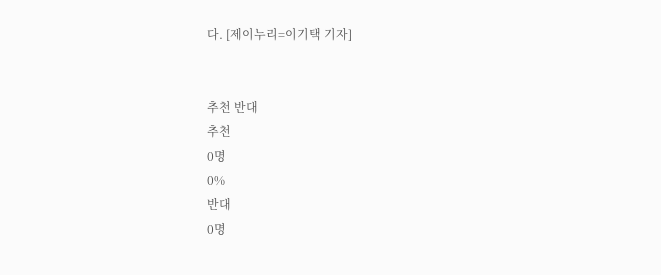다. [제이누리=이기택 기자]


추천 반대
추천
0명
0%
반대
0명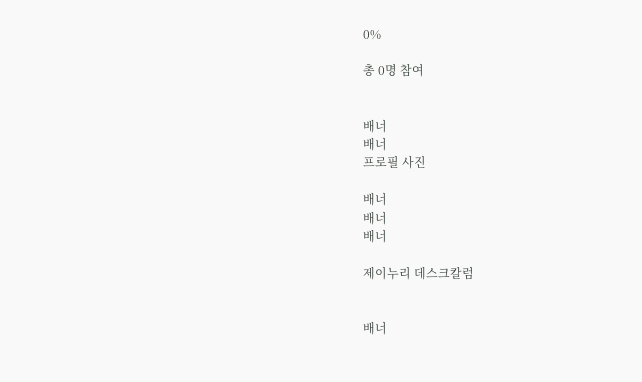0%

총 0명 참여


배너
배너
프로필 사진

배너
배너
배너

제이누리 데스크칼럼


배너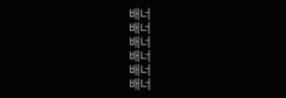배너
배너
배너
배너
배너
배너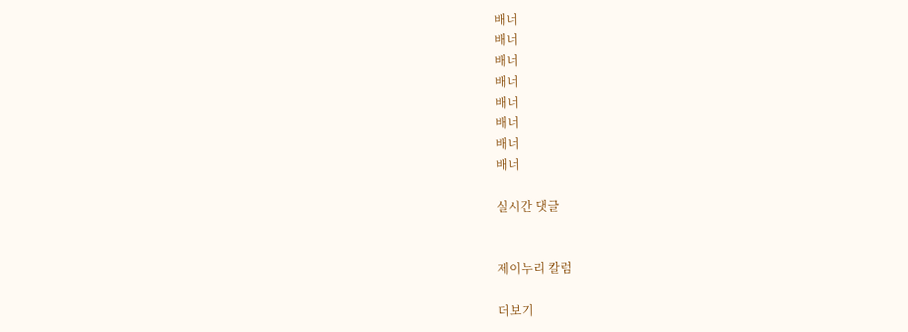배너
배너
배너
배너
배너
배너
배너
배너

실시간 댓글


제이누리 칼럼

더보기